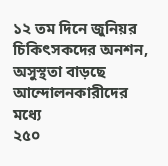১২ তম দিনে জুনিয়র চিকিৎসকদের অনশন, অসুস্থতা বাড়ছে আন্দোলনকারীদের মধ্যে
২৫০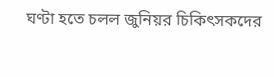ঘণ্টা হতে চলল জুনিয়র চিকিৎসকদের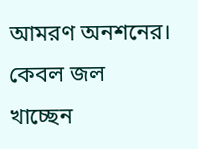আমরণ অনশনের। কেবল জল খাচ্ছেন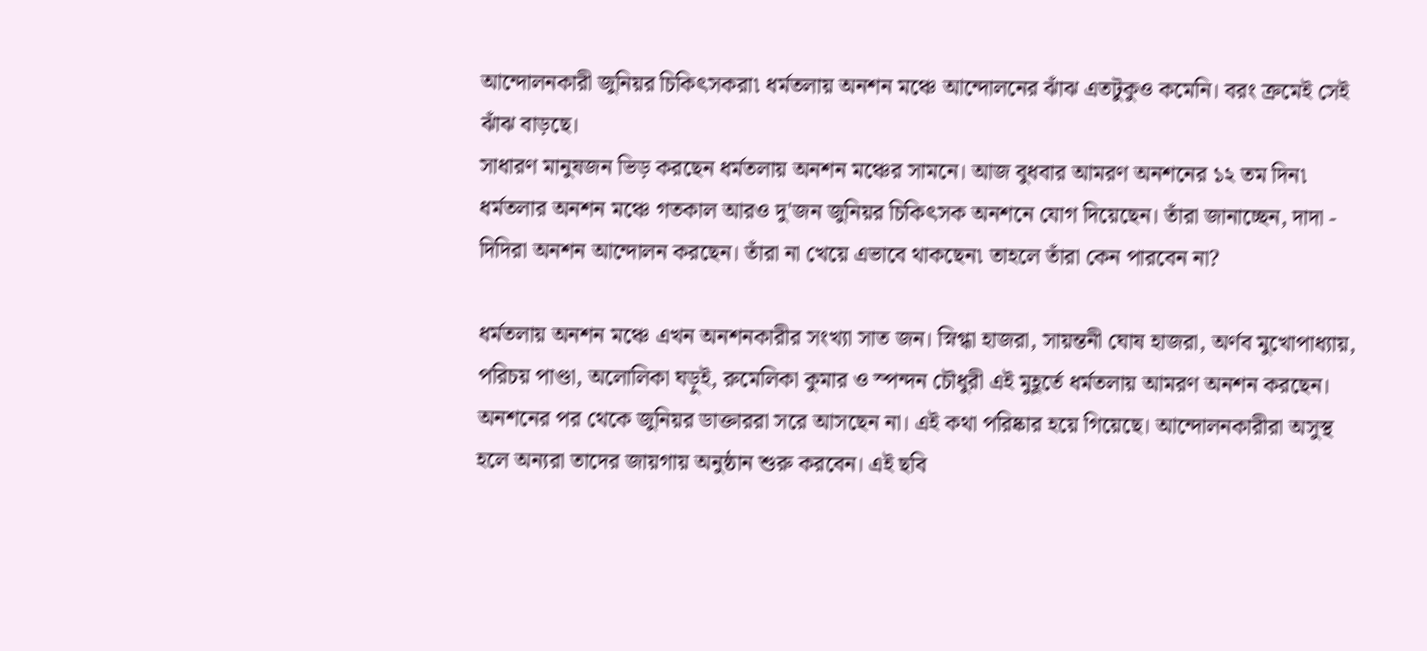আন্দোলনকারী জুনিয়র চিকিৎসকরা৷ ধর্মতলায় অনশন মঞ্চে আন্দোলনের ঝাঁঝ এতটুকুও কমেনি। বরং ক্রমেই সেই ঝাঁঝ বাড়ছে।
সাধারণ মানুষজন ভিড় করছেন ধর্মতলায় অনশন মঞ্চের সামনে। আজ বুধবার আমরণ অনশনের ১২ তম দিন৷ ধর্মতলার অনশন মঞ্চে গতকাল আরও দু'জন জুনিয়র চিকিৎসক অনশনে যোগ দিয়েছেন। তাঁরা জানাচ্ছেন, দাদা - দিদিরা অনশন আন্দোলন করছেন। তাঁরা না খেয়ে এভাবে থাকছেন৷ তাহলে তাঁরা কেন পারবেন না?

ধর্মতলায় অনশন মঞ্চে এখন অনশনকারীর সংখ্যা সাত জন। স্নিগ্ধা হাজরা, সায়ন্তনী ঘোষ হাজরা, অর্ণব মুখোপাধ্যায়, পরিচয় পাণ্ডা, অলোলিকা ঘড়ুই, রুমেলিকা কুমার ও স্পন্দন চৌধুরী এই মুহূর্তে ধর্মতলায় আমরণ অনশন করছেন। অনশনের পর থেকে জুনিয়র ডাক্তাররা সরে আসছেন না। এই কথা পরিষ্কার হয়ে গিয়েছে। আন্দোলনকারীরা অসুস্থ হলে অন্যরা তাদের জায়গায় অনুষ্ঠান শুরু করবেন। এই ছবি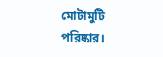মোটামুটি পরিষ্কার।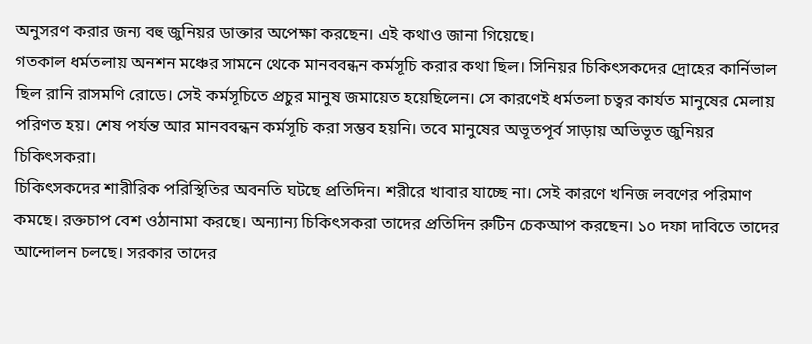অনুসরণ করার জন্য বহু জুনিয়র ডাক্তার অপেক্ষা করছেন। এই কথাও জানা গিয়েছে।
গতকাল ধর্মতলায় অনশন মঞ্চের সামনে থেকে মানববন্ধন কর্মসূচি করার কথা ছিল। সিনিয়র চিকিৎসকদের দ্রোহের কার্নিভাল ছিল রানি রাসমণি রোডে। সেই কর্মসূচিতে প্রচুর মানুষ জমায়েত হয়েছিলেন। সে কারণেই ধর্মতলা চত্বর কার্যত মানুষের মেলায় পরিণত হয়। শেষ পর্যন্ত আর মানববন্ধন কর্মসূচি করা সম্ভব হয়নি। তবে মানুষের অভূতপূর্ব সাড়ায় অভিভূত জুনিয়র চিকিৎসকরা।
চিকিৎসকদের শারীরিক পরিস্থিতির অবনতি ঘটছে প্রতিদিন। শরীরে খাবার যাচ্ছে না। সেই কারণে খনিজ লবণের পরিমাণ কমছে। রক্তচাপ বেশ ওঠানামা করছে। অন্যান্য চিকিৎসকরা তাদের প্রতিদিন রুটিন চেকআপ করছেন। ১০ দফা দাবিতে তাদের আন্দোলন চলছে। সরকার তাদের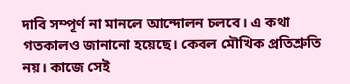দাবি সম্পূর্ণ না মানলে আন্দোলন চলবে। এ কথা গতকালও জানানো হয়েছে। কেবল মৌখিক প্রতিশ্রুতি নয়। কাজে সেই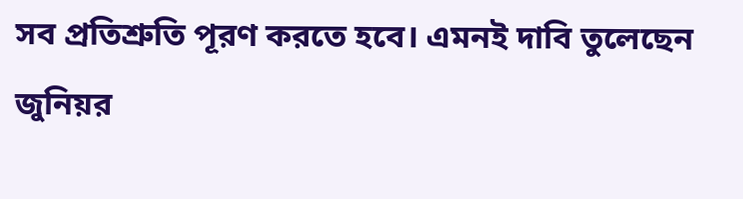সব প্রতিশ্রুতি পূরণ করতে হবে। এমনই দাবি তুলেছেন জুনিয়র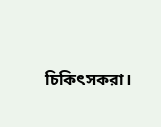চিকিৎসকরা।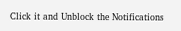Click it and Unblock the Notifications